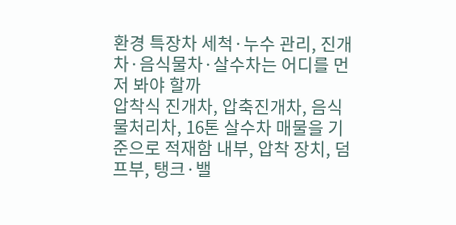환경 특장차 세척·누수 관리, 진개차·음식물차·살수차는 어디를 먼저 봐야 할까
압착식 진개차, 압축진개차, 음식물처리차, 16톤 살수차 매물을 기준으로 적재함 내부, 압착 장치, 덤프부, 탱크·밸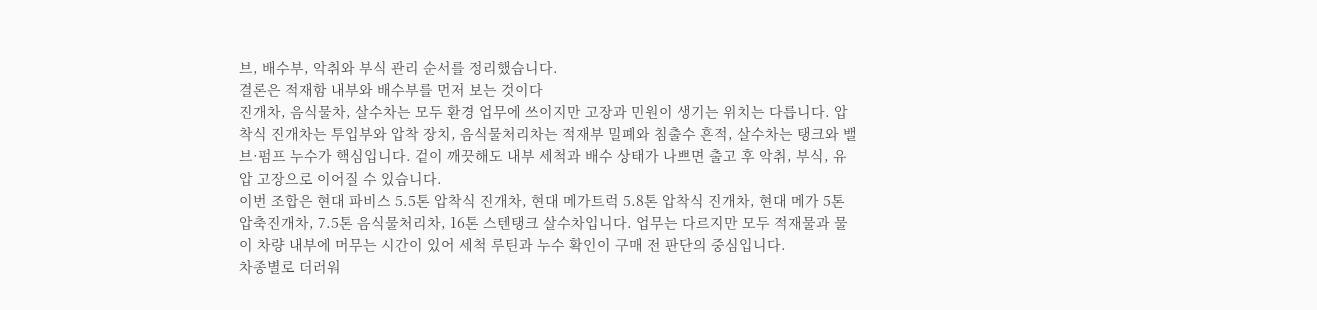브, 배수부, 악취와 부식 관리 순서를 정리했습니다.
결론은 적재함 내부와 배수부를 먼저 보는 것이다
진개차, 음식물차, 살수차는 모두 환경 업무에 쓰이지만 고장과 민원이 생기는 위치는 다릅니다. 압착식 진개차는 투입부와 압착 장치, 음식물처리차는 적재부 밀폐와 침출수 흔적, 살수차는 탱크와 밸브·펌프 누수가 핵심입니다. 겉이 깨끗해도 내부 세척과 배수 상태가 나쁘면 출고 후 악취, 부식, 유압 고장으로 이어질 수 있습니다.
이번 조합은 현대 파비스 5.5톤 압착식 진개차, 현대 메가트럭 5.8톤 압착식 진개차, 현대 메가 5톤 압축진개차, 7.5톤 음식물처리차, 16톤 스텐탱크 살수차입니다. 업무는 다르지만 모두 적재물과 물이 차량 내부에 머무는 시간이 있어 세척 루틴과 누수 확인이 구매 전 판단의 중심입니다.
차종별로 더러워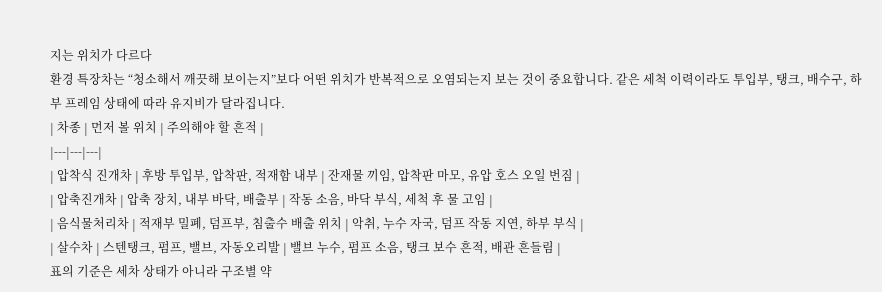지는 위치가 다르다
환경 특장차는 “청소해서 깨끗해 보이는지”보다 어떤 위치가 반복적으로 오염되는지 보는 것이 중요합니다. 같은 세척 이력이라도 투입부, 탱크, 배수구, 하부 프레임 상태에 따라 유지비가 달라집니다.
| 차종 | 먼저 볼 위치 | 주의해야 할 흔적 |
|---|---|---|
| 압착식 진개차 | 후방 투입부, 압착판, 적재함 내부 | 잔재물 끼임, 압착판 마모, 유압 호스 오일 번짐 |
| 압축진개차 | 압축 장치, 내부 바닥, 배출부 | 작동 소음, 바닥 부식, 세척 후 물 고임 |
| 음식물처리차 | 적재부 밀폐, 덤프부, 침출수 배출 위치 | 악취, 누수 자국, 덤프 작동 지연, 하부 부식 |
| 살수차 | 스텐탱크, 펌프, 밸브, 자동오리발 | 밸브 누수, 펌프 소음, 탱크 보수 흔적, 배관 흔들림 |
표의 기준은 세차 상태가 아니라 구조별 약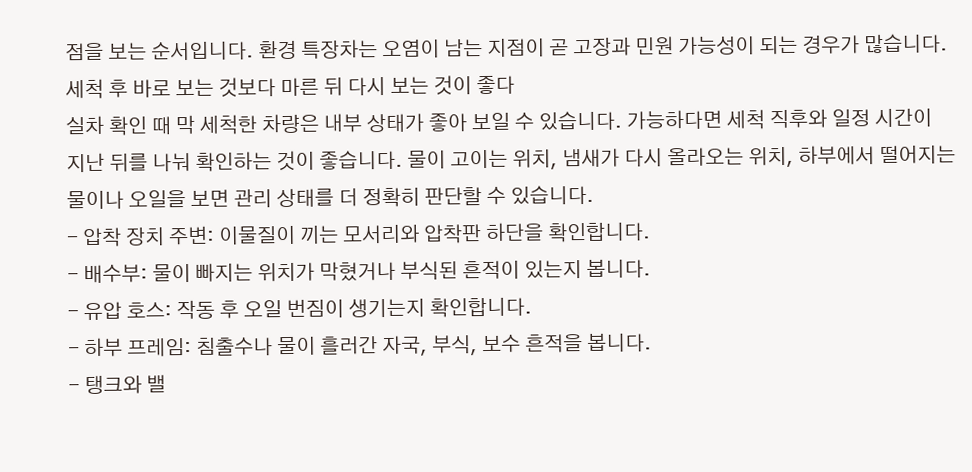점을 보는 순서입니다. 환경 특장차는 오염이 남는 지점이 곧 고장과 민원 가능성이 되는 경우가 많습니다.
세척 후 바로 보는 것보다 마른 뒤 다시 보는 것이 좋다
실차 확인 때 막 세척한 차량은 내부 상태가 좋아 보일 수 있습니다. 가능하다면 세척 직후와 일정 시간이 지난 뒤를 나눠 확인하는 것이 좋습니다. 물이 고이는 위치, 냄새가 다시 올라오는 위치, 하부에서 떨어지는 물이나 오일을 보면 관리 상태를 더 정확히 판단할 수 있습니다.
- 압착 장치 주변: 이물질이 끼는 모서리와 압착판 하단을 확인합니다.
- 배수부: 물이 빠지는 위치가 막혔거나 부식된 흔적이 있는지 봅니다.
- 유압 호스: 작동 후 오일 번짐이 생기는지 확인합니다.
- 하부 프레임: 침출수나 물이 흘러간 자국, 부식, 보수 흔적을 봅니다.
- 탱크와 밸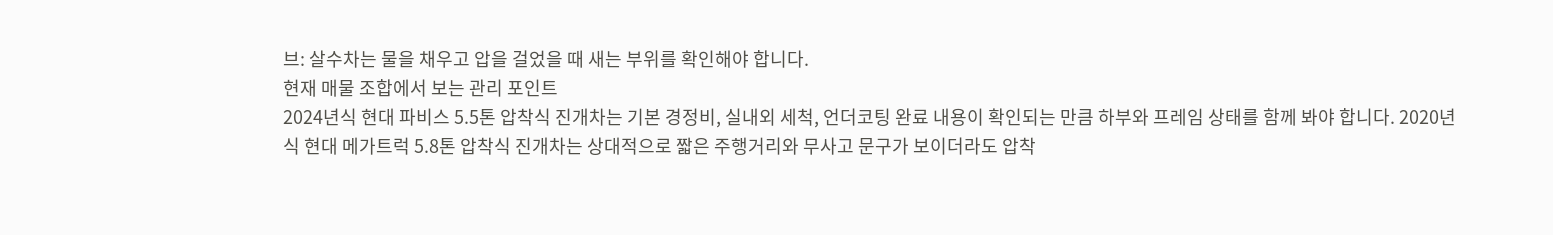브: 살수차는 물을 채우고 압을 걸었을 때 새는 부위를 확인해야 합니다.
현재 매물 조합에서 보는 관리 포인트
2024년식 현대 파비스 5.5톤 압착식 진개차는 기본 경정비, 실내외 세척, 언더코팅 완료 내용이 확인되는 만큼 하부와 프레임 상태를 함께 봐야 합니다. 2020년식 현대 메가트럭 5.8톤 압착식 진개차는 상대적으로 짧은 주행거리와 무사고 문구가 보이더라도 압착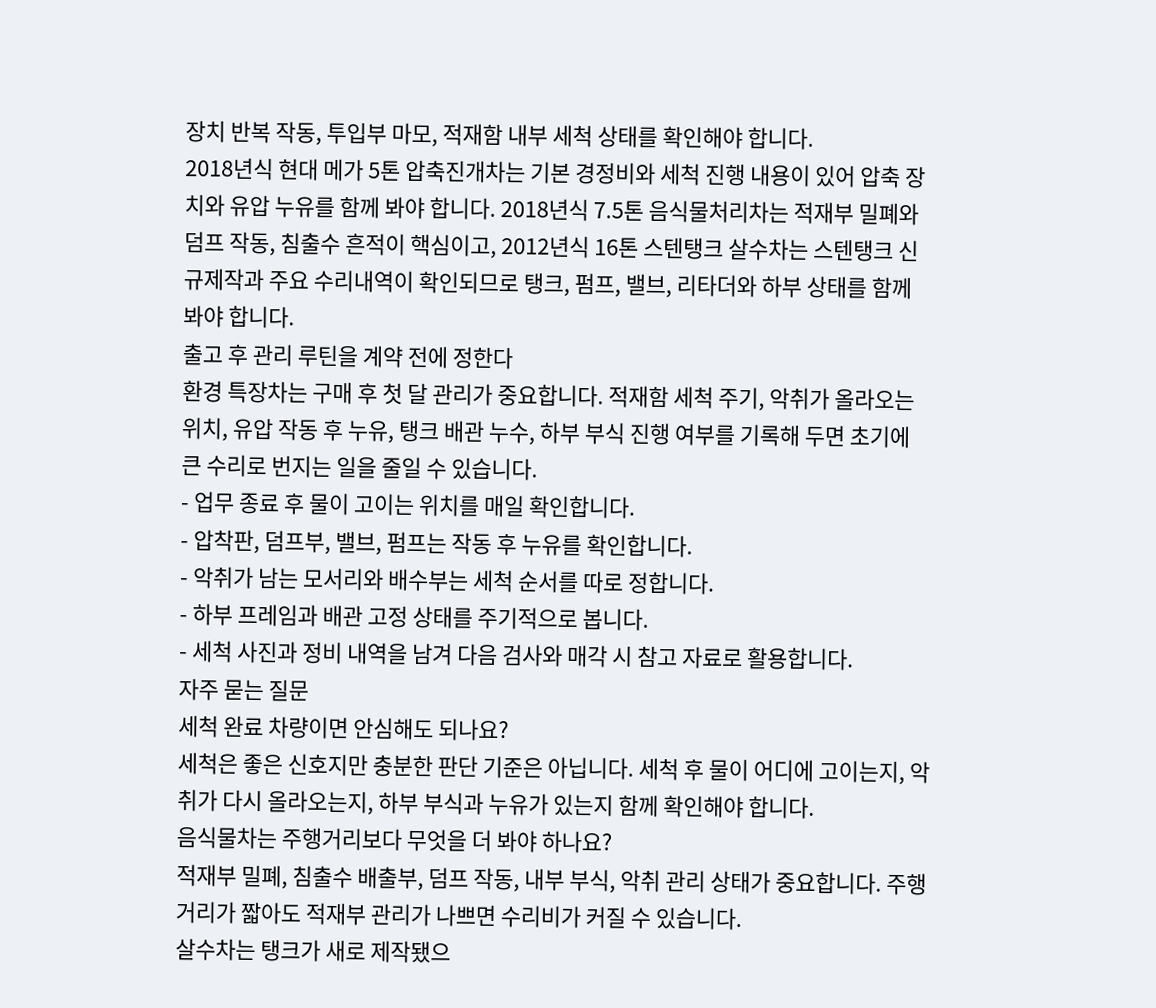장치 반복 작동, 투입부 마모, 적재함 내부 세척 상태를 확인해야 합니다.
2018년식 현대 메가 5톤 압축진개차는 기본 경정비와 세척 진행 내용이 있어 압축 장치와 유압 누유를 함께 봐야 합니다. 2018년식 7.5톤 음식물처리차는 적재부 밀폐와 덤프 작동, 침출수 흔적이 핵심이고, 2012년식 16톤 스텐탱크 살수차는 스텐탱크 신규제작과 주요 수리내역이 확인되므로 탱크, 펌프, 밸브, 리타더와 하부 상태를 함께 봐야 합니다.
출고 후 관리 루틴을 계약 전에 정한다
환경 특장차는 구매 후 첫 달 관리가 중요합니다. 적재함 세척 주기, 악취가 올라오는 위치, 유압 작동 후 누유, 탱크 배관 누수, 하부 부식 진행 여부를 기록해 두면 초기에 큰 수리로 번지는 일을 줄일 수 있습니다.
- 업무 종료 후 물이 고이는 위치를 매일 확인합니다.
- 압착판, 덤프부, 밸브, 펌프는 작동 후 누유를 확인합니다.
- 악취가 남는 모서리와 배수부는 세척 순서를 따로 정합니다.
- 하부 프레임과 배관 고정 상태를 주기적으로 봅니다.
- 세척 사진과 정비 내역을 남겨 다음 검사와 매각 시 참고 자료로 활용합니다.
자주 묻는 질문
세척 완료 차량이면 안심해도 되나요?
세척은 좋은 신호지만 충분한 판단 기준은 아닙니다. 세척 후 물이 어디에 고이는지, 악취가 다시 올라오는지, 하부 부식과 누유가 있는지 함께 확인해야 합니다.
음식물차는 주행거리보다 무엇을 더 봐야 하나요?
적재부 밀폐, 침출수 배출부, 덤프 작동, 내부 부식, 악취 관리 상태가 중요합니다. 주행거리가 짧아도 적재부 관리가 나쁘면 수리비가 커질 수 있습니다.
살수차는 탱크가 새로 제작됐으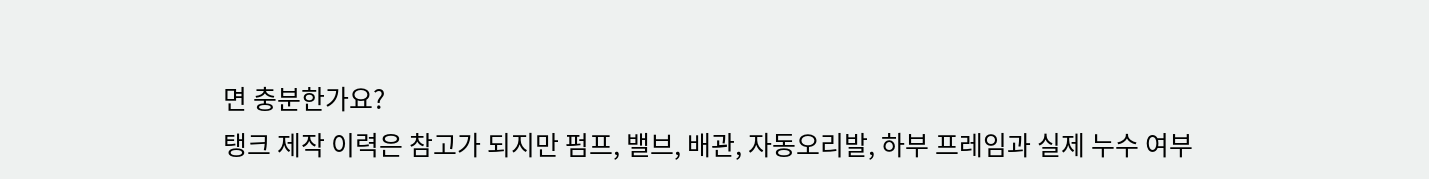면 충분한가요?
탱크 제작 이력은 참고가 되지만 펌프, 밸브, 배관, 자동오리발, 하부 프레임과 실제 누수 여부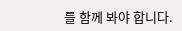를 함께 봐야 합니다.